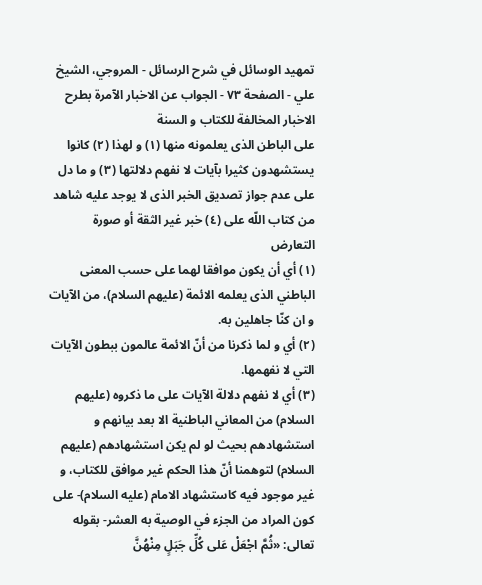تمهيد الوسائل في شرح الرسائل - المروجي، الشيخ علي - الصفحة ٧٣ - الجواب عن الاخبار الآمرة بطرح الاخبار المخالفة للكتاب و السنة
على الباطن الذى يعلمونه منها (١) و لهذا (٢) كانوا يستشهدون كثيرا بآيات لا نفهم دلالتها (٣) و ما دل على عدم جواز تصديق الخبر الذى لا يوجد عليه شاهد من كتاب اللّه على (٤) خبر غير الثقة أو صورة التعارض
(١) أي أن يكون موافقا لهما على حسب المعنى الباطني الذى يعلمه الائمة (عليهم السلام)، من الآيات و ان كنّا جاهلين به.
(٢) أي و لما ذكرنا من أنّ الائمة عالمون ببطون الآيات التي لا نفهمها.
(٣) أي لا نفهم دلالة الآيات على ما ذكروه (عليهم السلام) من المعاني الباطنية الا بعد بيانهم و استشهادهم بحيث لو لم يكن استشهادهم (عليهم السلام) لتوهمنا أنّ هذا الحكم غير موافق للكتاب، و غير موجود فيه كاستشهاد الامام (عليه السلام)- على كون المراد من الجزء في الوصية به العشر- بقوله تعالى: «ثُمَّ اجْعَلْ عَلى كُلِّ جَبَلٍ مِنْهُنَّ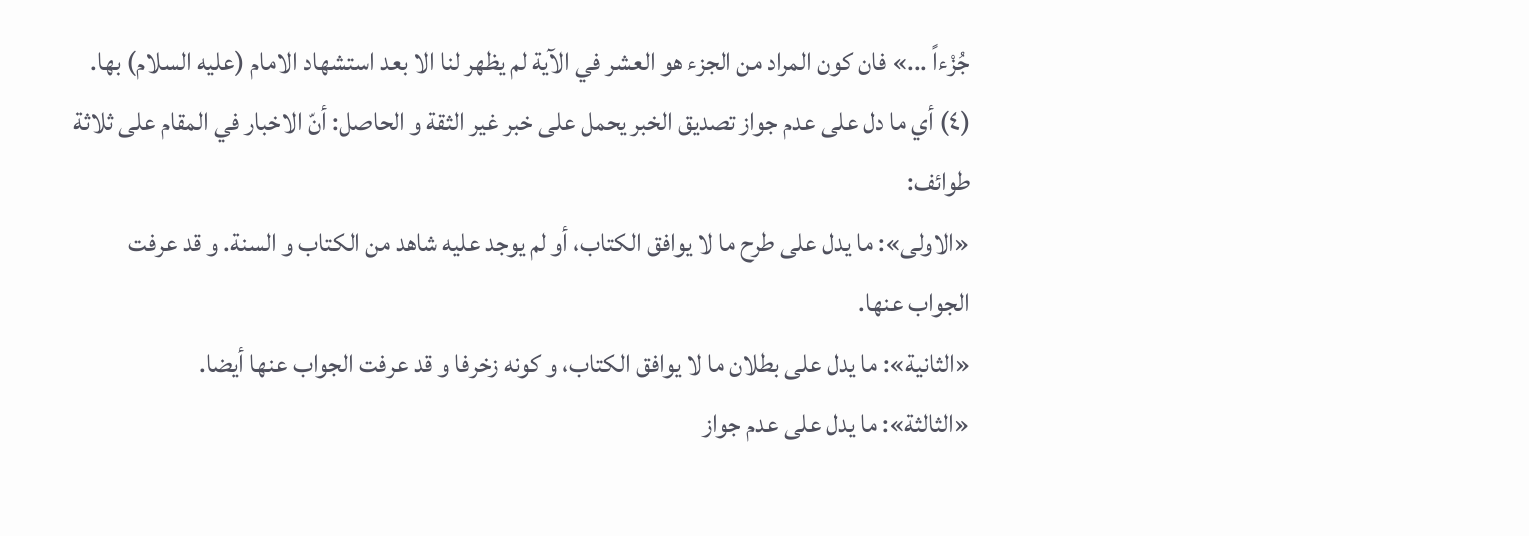جُزْءاً ...» فان كون المراد من الجزء هو العشر في الآية لم يظهر لنا الا بعد استشهاد الامام (عليه السلام) بها.
(٤) أي ما دل على عدم جواز تصديق الخبر يحمل على خبر غير الثقة و الحاصل: أنّ الاخبار في المقام على ثلاثة طوائف:
«الاولى»: ما يدل على طرح ما لا يوافق الكتاب، أو لم يوجد عليه شاهد من الكتاب و السنة. و قد عرفت الجواب عنها.
«الثانية»: ما يدل على بطلان ما لا يوافق الكتاب، و كونه زخرفا و قد عرفت الجواب عنها أيضا.
«الثالثة»: ما يدل على عدم جواز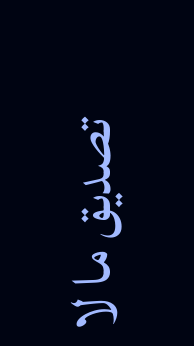تصديق ما لا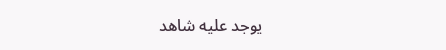يوجد عليه شاهد